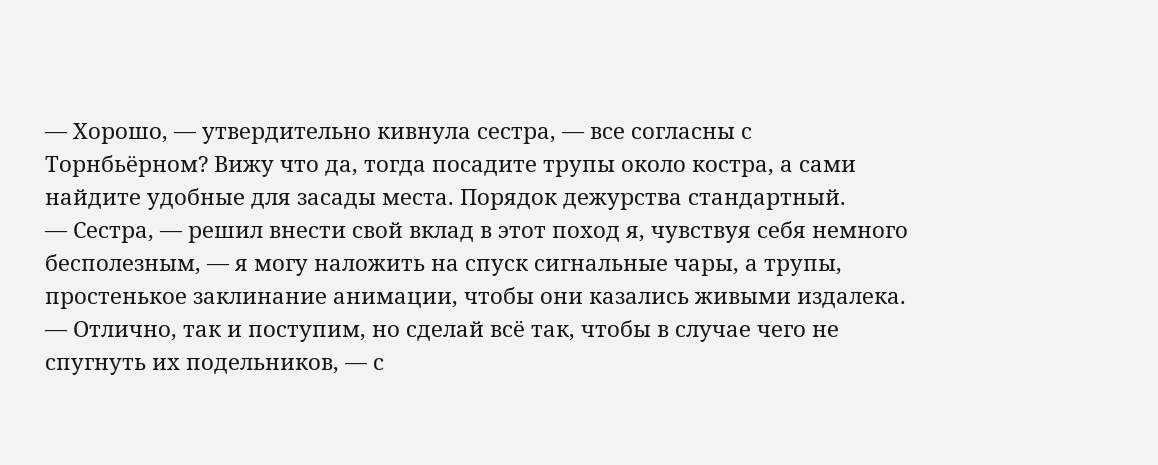— Хорошо, — утвердительно кивнула сестра, — все согласны с Торнбьёрном? Вижу что да, тогда посадите трупы около костра, а сами найдите удобные для засады места. Порядок дежурства стандартный.
— Сестра, — решил внести свой вклад в этот поход я, чувствуя себя немного бесполезным, — я могу наложить на спуск сигнальные чары, а трупы, простенькое заклинание анимации, чтобы они казались живыми издалека.
— Отлично, так и поступим, но сделай всё так, чтобы в случае чего не спугнуть их подельников, — с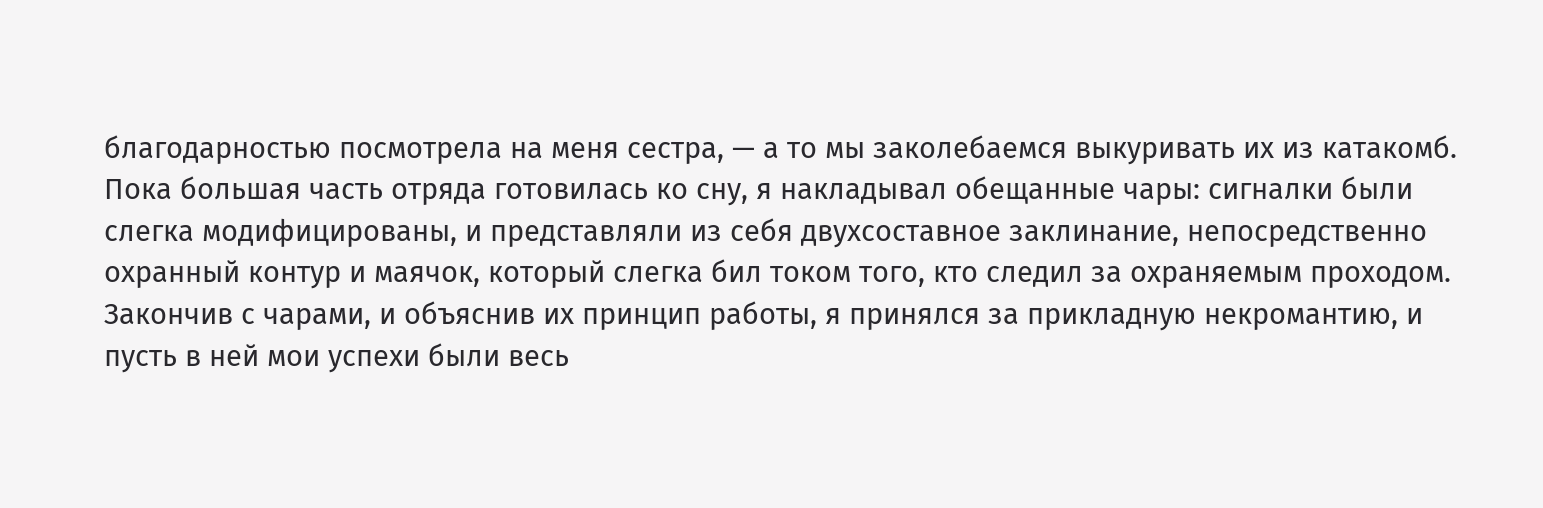благодарностью посмотрела на меня сестра, — а то мы заколебаемся выкуривать их из катакомб.
Пока большая часть отряда готовилась ко сну, я накладывал обещанные чары: сигналки были слегка модифицированы, и представляли из себя двухсоставное заклинание, непосредственно охранный контур и маячок, который слегка бил током того, кто следил за охраняемым проходом. Закончив с чарами, и объяснив их принцип работы, я принялся за прикладную некромантию, и пусть в ней мои успехи были весь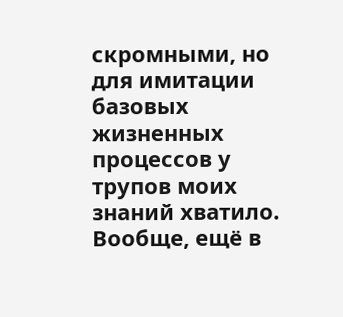скромными, но для имитации базовых жизненных процессов у трупов моих знаний хватило. Вообще, ещё в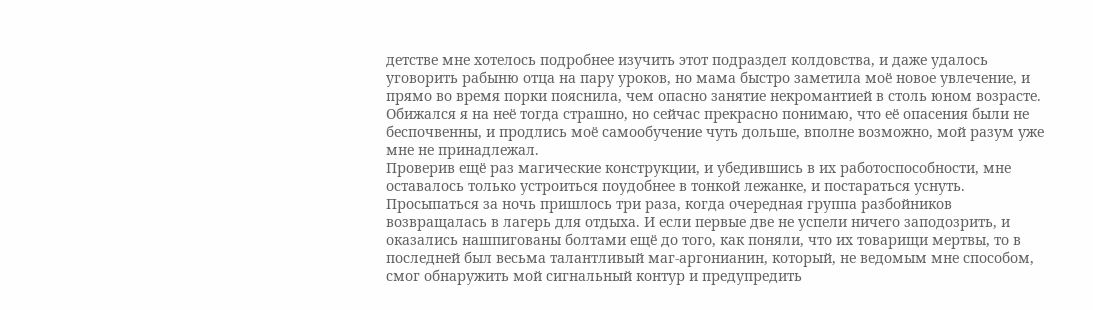детстве мне хотелось подробнее изучить этот подраздел колдовства, и даже удалось уговорить рабыню отца на пару уроков, но мама быстро заметила моё новое увлечение, и прямо во время порки пояснила, чем опасно занятие некромантией в столь юном возрасте. Обижался я на неё тогда страшно, но сейчас прекрасно понимаю, что её опасения были не беспочвенны, и продлись моё самообучение чуть дольше, вполне возможно, мой разум уже мне не принадлежал.
Проверив ещё раз магические конструкции, и убедившись в их работоспособности, мне оставалось только устроиться поудобнее в тонкой лежанке, и постараться уснуть.
Просыпаться за ночь пришлось три раза, когда очередная группа разбойников возвращалась в лагерь для отдыха. И если первые две не успели ничего заподозрить, и оказались нашпигованы болтами ещё до того, как поняли, что их товарищи мертвы, то в последней был весьма талантливый маг-аргонианин, который, не ведомым мне способом, смог обнаружить мой сигнальный контур и предупредить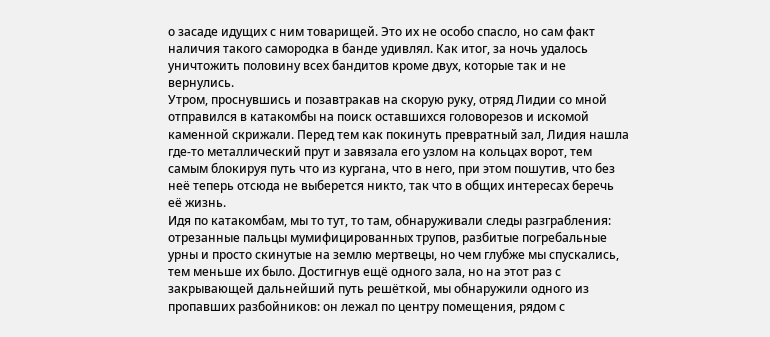о засаде идущих с ним товарищей. Это их не особо спасло, но сам факт наличия такого самородка в банде удивлял. Как итог, за ночь удалось уничтожить половину всех бандитов кроме двух, которые так и не вернулись.
Утром, проснувшись и позавтракав на скорую руку, отряд Лидии со мной отправился в катакомбы на поиск оставшихся головорезов и искомой каменной скрижали. Перед тем как покинуть превратный зал, Лидия нашла где-то металлический прут и завязала его узлом на кольцах ворот, тем самым блокируя путь что из кургана, что в него, при этом пошутив, что без неё теперь отсюда не выберется никто, так что в общих интересах беречь её жизнь.
Идя по катакомбам, мы то тут, то там, обнаруживали следы разграбления: отрезанные пальцы мумифицированных трупов, разбитые погребальные урны и просто скинутые на землю мертвецы, но чем глубже мы спускались, тем меньше их было. Достигнув ещё одного зала, но на этот раз с закрывающей дальнейший путь решёткой, мы обнаружили одного из пропавших разбойников: он лежал по центру помещения, рядом с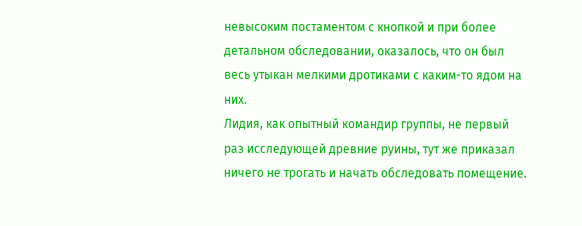невысоким постаментом с кнопкой и при более детальном обследовании, оказалось, что он был весь утыкан мелкими дротиками с каким-то ядом на них.
Лидия, как опытный командир группы, не первый раз исследующей древние руины, тут же приказал ничего не трогать и начать обследовать помещение.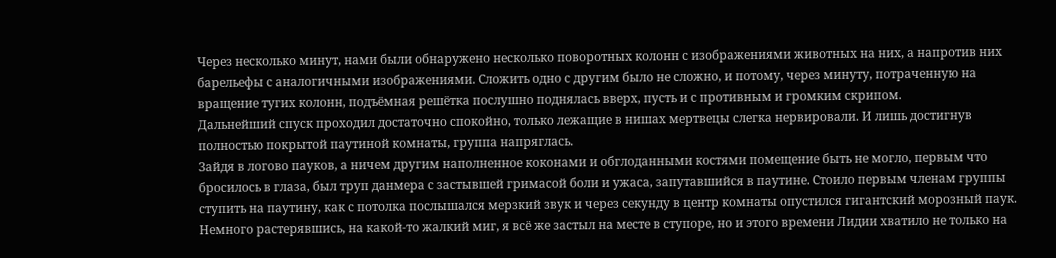Через несколько минут, нами были обнаружено несколько поворотных колонн с изображениями животных на них, а напротив них барельефы с аналогичными изображениями. Сложить одно с другим было не сложно, и потому, через минуту, потраченную на вращение тугих колонн, подъёмная решётка послушно поднялась вверх, пусть и с противным и громким скрипом.
Дальнейший спуск проходил достаточно спокойно, только лежащие в нишах мертвецы слегка нервировали. И лишь достигнув полностью покрытой паутиной комнаты, группа напряглась.
Зайдя в логово пауков, а ничем другим наполненное коконами и обглоданными костями помещение быть не могло, первым что бросилось в глаза, был труп данмера с застывшей гримасой боли и ужаса, запутавшийся в паутине. Стоило первым членам группы ступить на паутину, как с потолка послышался мерзкий звук и через секунду в центр комнаты опустился гигантский морозный паук. Немного растерявшись, на какой-то жалкий миг, я всё же застыл на месте в ступоре, но и этого времени Лидии хватило не только на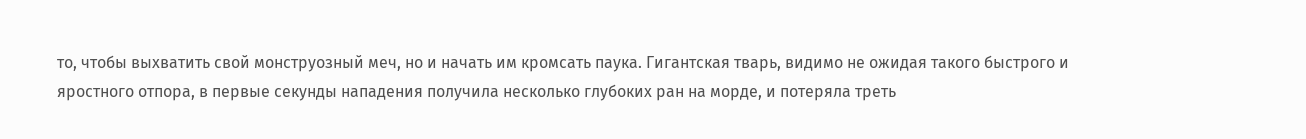то, чтобы выхватить свой монструозный меч, но и начать им кромсать паука. Гигантская тварь, видимо не ожидая такого быстрого и яростного отпора, в первые секунды нападения получила несколько глубоких ран на морде, и потеряла треть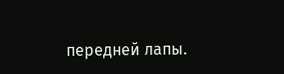передней лапы.